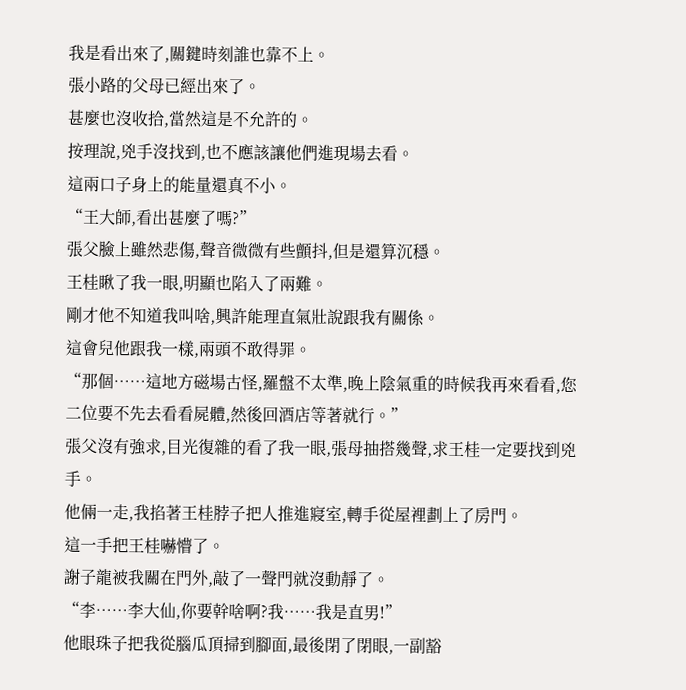我是看出來了,關鍵時刻誰也靠不上。
張小路的父母已經出來了。
甚麼也沒收拾,當然這是不允許的。
按理說,兇手沒找到,也不應該讓他們進現場去看。
這兩口子身上的能量還真不小。
“王大師,看出甚麼了嗎?”
張父臉上雖然悲傷,聲音微微有些顫抖,但是還算沉穩。
王桂瞅了我一眼,明顯也陷入了兩難。
剛才他不知道我叫啥,興許能理直氣壯說跟我有關係。
這會兒他跟我一樣,兩頭不敢得罪。
“那個……這地方磁場古怪,羅盤不太準,晚上陰氣重的時候我再來看看,您二位要不先去看看屍體,然後回酒店等著就行。”
張父沒有強求,目光復雜的看了我一眼,張母抽搭幾聲,求王桂一定要找到兇手。
他倆一走,我掐著王桂脖子把人推進寢室,轉手從屋裡劃上了房門。
這一手把王桂嚇懵了。
謝子龍被我關在門外,敲了一聲門就沒動靜了。
“李……李大仙,你要幹啥啊?我……我是直男!”
他眼珠子把我從腦瓜頂掃到腳面,最後閉了閉眼,一副豁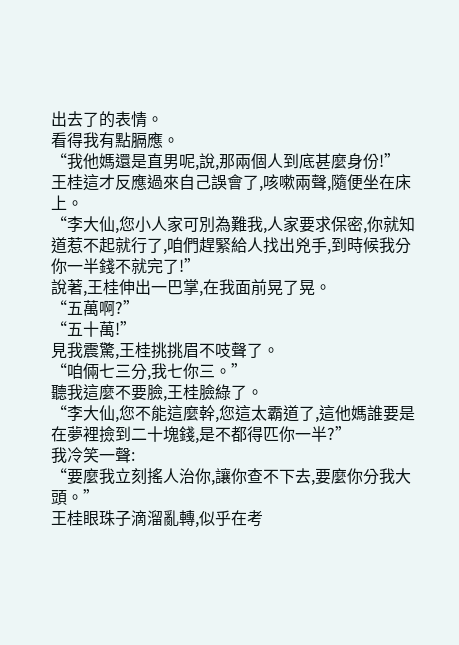出去了的表情。
看得我有點膈應。
“我他媽還是直男呢,說,那兩個人到底甚麼身份!”
王桂這才反應過來自己誤會了,咳嗽兩聲,隨便坐在床上。
“李大仙,您小人家可別為難我,人家要求保密,你就知道惹不起就行了,咱們趕緊給人找出兇手,到時候我分你一半錢不就完了!”
說著,王桂伸出一巴掌,在我面前晃了晃。
“五萬啊?”
“五十萬!”
見我震驚,王桂挑挑眉不吱聲了。
“咱倆七三分,我七你三。”
聽我這麼不要臉,王桂臉綠了。
“李大仙,您不能這麼幹,您這太霸道了,這他媽誰要是在夢裡撿到二十塊錢,是不都得匹你一半?”
我冷笑一聲:
“要麼我立刻搖人治你,讓你查不下去,要麼你分我大頭。”
王桂眼珠子滴溜亂轉,似乎在考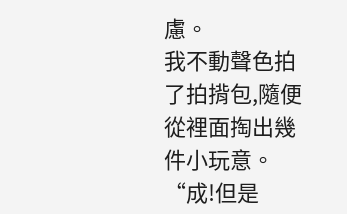慮。
我不動聲色拍了拍揹包,隨便從裡面掏出幾件小玩意。
“成!但是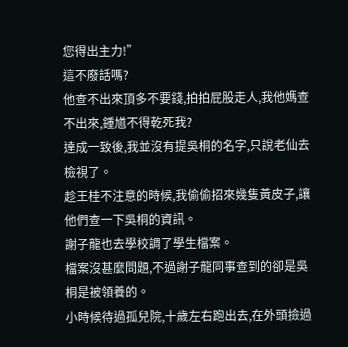您得出主力!”
這不廢話嗎?
他查不出來頂多不要錢,拍拍屁股走人,我他媽查不出來,鍾馗不得乾死我?
達成一致後,我並沒有提吳桐的名字,只說老仙去檢視了。
趁王桂不注意的時候,我偷偷招來幾隻黃皮子,讓他們查一下吳桐的資訊。
謝子龍也去學校調了學生檔案。
檔案沒甚麼問題,不過謝子龍同事查到的卻是吳桐是被領養的。
小時候待過孤兒院,十歲左右跑出去,在外頭撿過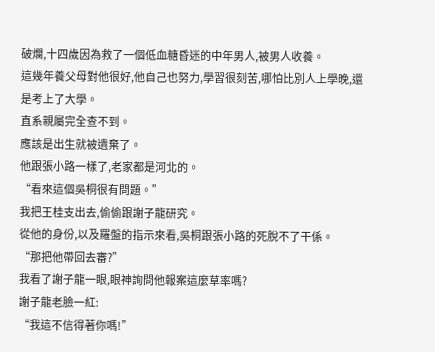破爛,十四歲因為救了一個低血糖昏迷的中年男人,被男人收養。
這幾年養父母對他很好,他自己也努力,學習很刻苦,哪怕比別人上學晚,還是考上了大學。
直系親屬完全查不到。
應該是出生就被遺棄了。
他跟張小路一樣了,老家都是河北的。
“看來這個吳桐很有問題。”
我把王桂支出去,偷偷跟謝子龍研究。
從他的身份,以及羅盤的指示來看,吳桐跟張小路的死脫不了干係。
“那把他帶回去審?”
我看了謝子龍一眼,眼神詢問他報案這麼草率嗎?
謝子龍老臉一紅:
“我這不信得著你嗎!”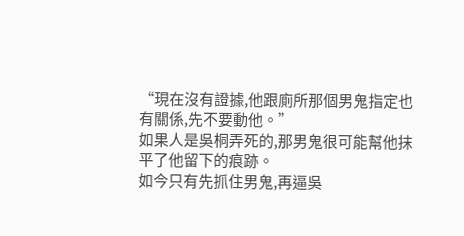“現在沒有證據,他跟廁所那個男鬼指定也有關係,先不要動他。”
如果人是吳桐弄死的,那男鬼很可能幫他抹平了他留下的痕跡。
如今只有先抓住男鬼,再逼吳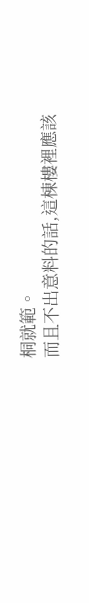桐就範。
而且不出意料的話,這棟樓裡應該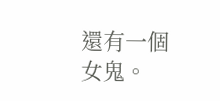還有一個女鬼。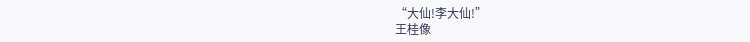“大仙!李大仙!”
王桂像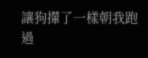讓狗攆了一樣朝我跑過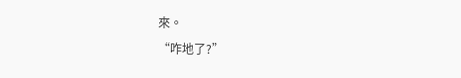來。
“咋地了?”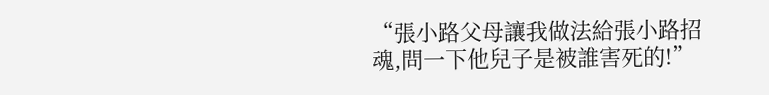“張小路父母讓我做法給張小路招魂,問一下他兒子是被誰害死的!”